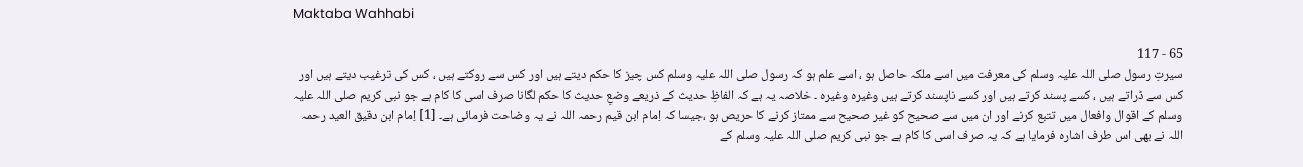Maktaba Wahhabi

65 - 117
سیرتِ رسول صلی اللہ علیہ وسلم کی معرفت میں اسے ملکہ حاصل ہو ، اسے علم ہو کہ رسول صلی اللہ علیہ وسلم کس چیز کا حکم دیتے ہیں اور کس سے روکتے ہیں ، کس کی ترغیب دیتے ہیں اور کس سے ڈراتے ہیں ، کسے پسند کرتے ہیں اور کسے ناپسند کرتے ہیں وغیرہ وغیرہ ۔ خلاصہ یہ ہے کہ الفاظِ حدیث کے ذریعے وضعِ حدیث کا حکم لگانا صرف اسی کا کام ہے جو نبی کریم صلی اللہ علیہ وسلم کے اقوال وافعال میں تتبع کرنے اور ان میں سے صحیح کو غیر صحیح سے ممتاز کرنے کا حریص ہو ،جیسا کہ اِمام ابن قیم رحمہ اللہ نے یہ وضاحت فرمائی ہے۔ [1] اِمام ابن دقیق العید رحمہ اللہ نے بھی اس طرف اشارہ فرمایا ہے کہ یہ صرف اسی کا کام ہے جو نبی کریم صلی اللہ علیہ وسلم کے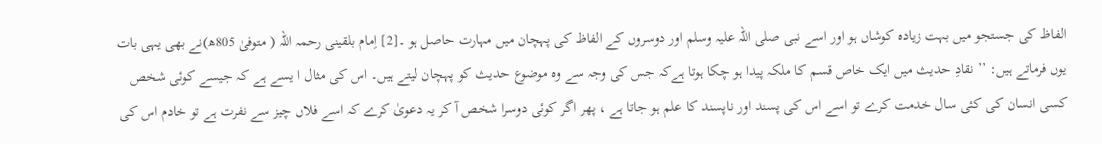الفاظ کی جستجو میں بہت زیادہ کوشاں ہو اور اسے نبی صلی اللہ علیہ وسلم اور دوسروں کے الفاظ کی پہچان میں مہارت حاصل ہو ۔[2] اِمام بلقینی رحمہ اللہ ( متوفیٰ 805ھ)نے بھی یہی بات یوں فرماتے ہیں: ’’ نقادِ حدیث میں ایک خاص قسم کا ملکہ پیدا ہو چکا ہوتا ہےكہ جس کی وجہ سے وہ موضوع حدیث کو پہچان لیتے ہیں۔ اس کی مثال ا یسے ہے کہ جیسے کوئی شخص کسی انسان کی کئی سال خدمت کرے تو اسے اس کی پسند اور ناپسند کا علم ہو جاتا ہے ، پھر اگر کوئی دوسرا شخص آ کر یہ دعویٰ کرے کہ اسے فلاں چیز سے نفرت ہے تو خادم اس کی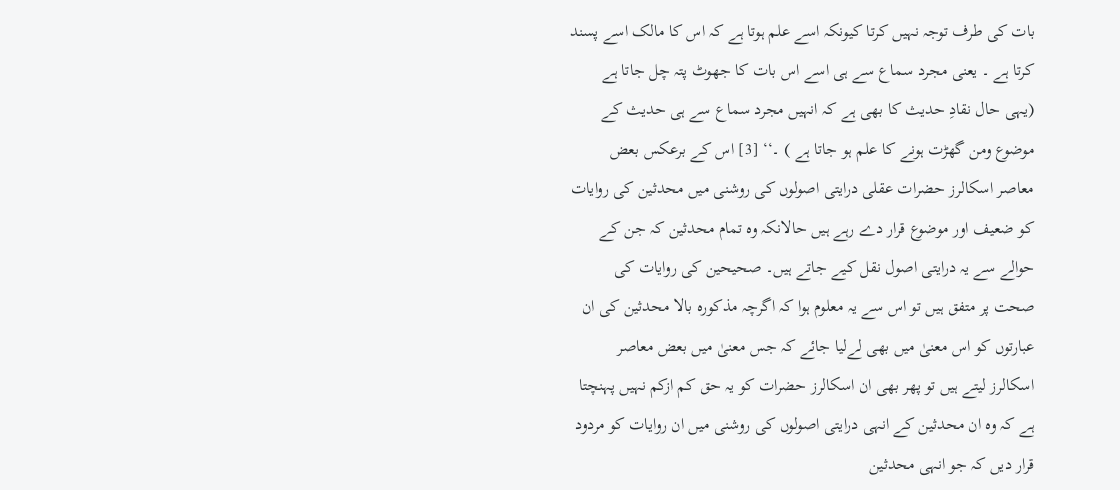بات کی طرف توجہ نہیں کرتا کیونکہ اسے علم ہوتا ہے کہ اس کا مالک اسے پسند کرتا ہے ۔ یعنی مجرد سماع سے ہی اسے اس بات کا جھوٹ پتہ چل جاتا ہے (یہی حال نقادِ حدیث کا بھی ہے کہ انہیں مجرد سماع سے ہی حدیث کے موضوع ومن گھڑت ہونے کا علم ہو جاتا ہے ) ۔‘‘ [3] اس کے برعکس بعض معاصر اسکالرز حضرات عقلی درایتی اصولوں کی روشنی میں محدثین کی روایات کو ضعیف اور موضوع قرار دے رہے ہیں حالانکہ وہ تمام محدثین کہ جن کے حوالے سے یہ درایتی اصول نقل کیے جاتے ہیں۔ صحیحین کی روایات کی صحت پر متفق ہیں تو اس سے یہ معلوم ہوا کہ اگرچہ مذکورہ بالا محدثین کی ان عبارتوں کو اس معنیٰ میں بھی لےلیا جائے کہ جس معنیٰ میں بعض معاصر اسکالرز لیتے ہیں تو پھر بھی ان اسکالرز حضرات کو یہ حق کم ازکم نہیں پہنچتا ہے کہ وہ ان محدثین کے انہی درایتی اصولوں کی روشنی میں ان روایات کو مردود قرار دیں کہ جو انہی محدثین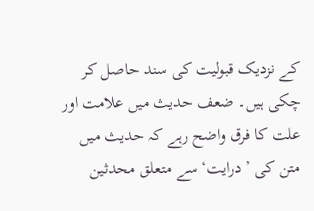کے نزدیک قبولیت کی سند حاصل کر چکی ہیں۔ ضعف حدیث میں علامت اور علت کا فرق واضح رہے کہ حدیث میں متن کی ’درایت‘سے متعلق محدثین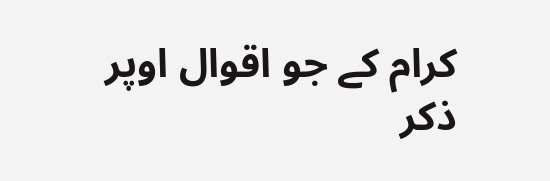کرام کے جو اقوال اوپر ذکر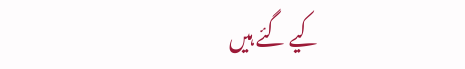کیے گئے ہیں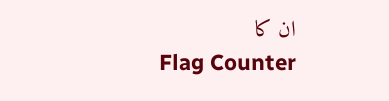ان کا
Flag Counter